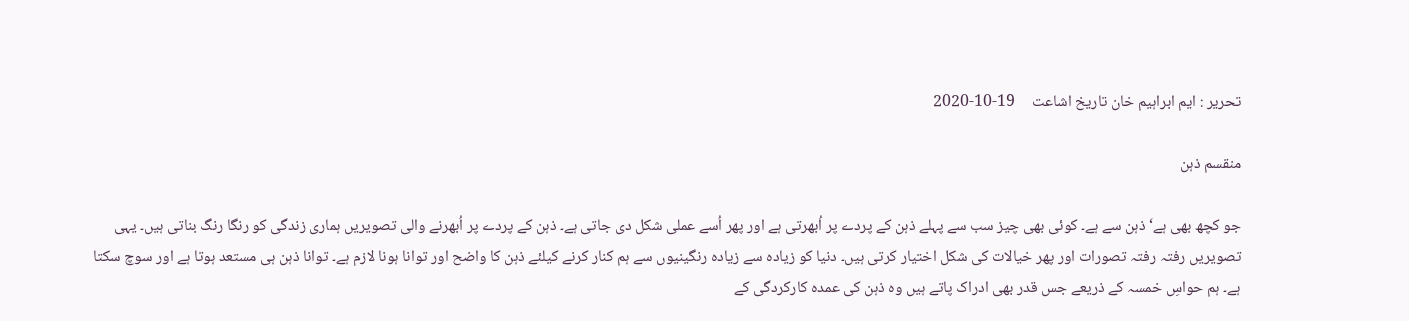تحریر : ایم ابراہیم خان تاریخ اشاعت     19-10-2020

منقسم ذہن

جو کچھ بھی ہے‘ ذہن سے ہے۔ کوئی بھی چیز سب سے پہلے ذہن کے پردے پر اُبھرتی ہے اور پھر اُسے عملی شکل دی جاتی ہے۔ ذہن کے پردے پر اُبھرنے والی تصویریں ہماری زندگی کو رنگا رنگ بناتی ہیں۔ یہی تصویریں رفتہ رفتہ تصورات اور پھر خیالات کی شکل اختیار کرتی ہیں۔ دنیا کو زیادہ سے زیادہ رنگینیوں سے ہم کنار کرنے کیلئے ذہن کا واضح اور توانا ہونا لازم ہے۔ توانا ذہن ہی مستعد ہوتا ہے اور سوچ سکتا ہے۔ ہم حواسِ خمسہ کے ذریعے جس قدر بھی ادراک پاتے ہیں وہ ذہن کی عمدہ کارکردگی کے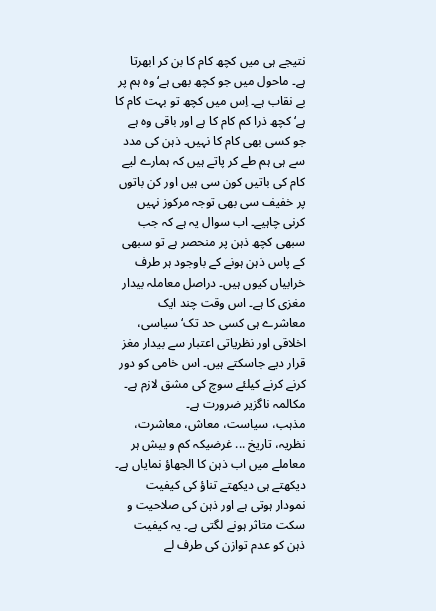نتیجے ہی میں کچھ کام کا بن کر ابھرتا ہے۔ ماحول میں جو کچھ بھی ہے‘ وہ ہم پر بے نقاب ہے۔ اِس میں کچھ تو بہت کام کا ہے‘ کچھ ذرا کم کام کا ہے اور باقی وہ ہے جو کسی بھی کام کا نہیں۔ ذہن کی مدد سے ہی ہم طے کر پاتے ہیں کہ ہمارے لیے کام کی باتیں کون سی ہیں اور کن باتوں پر خفیف سی بھی توجہ مرکوز نہیں کرنی چاہیے۔ اب سوال یہ ہے کہ جب سبھی کچھ ذہن پر منحصر ہے تو سبھی کے پاس ذہن ہونے کے باوجود ہر طرف خرابیاں کیوں ہیں۔ دراصل معاملہ بیدار مغزی کا ہے۔ اس وقت چند ایک معاشرے ہی کسی حد تک‘ سیاسی، اخلاقی اور نظریاتی اعتبار سے بیدار مغز قرار دیے جاسکتے ہیں۔ اس خامی کو دور کرنے کرنے کیلئے سوچ کی مشق لازم ہے۔ مکالمہ ناگزیر ضرورت ہے۔
مذہب، سیاست، معاش، معاشرت، نظریہ، تاریخ ... غرضیکہ کم و بیش ہر معاملے میں اب ذہن کا الجھاؤ نمایاں ہے۔ دیکھتے ہی دیکھتے تناؤ کی کیفیت نمودار ہوتی ہے اور ذہن کی صلاحیت و سکت متاثر ہونے لگتی ہے۔ یہ کیفیت ذہن کو عدم توازن کی طرف لے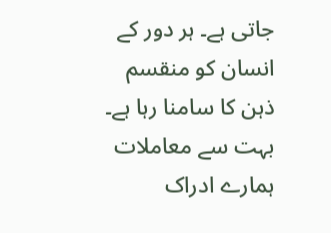جاتی ہے۔ ہر دور کے انسان کو منقسم ذہن کا سامنا رہا ہے۔ بہت سے معاملات ہمارے ادراک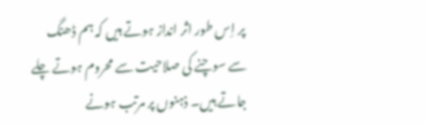پر اِس طور اثر انداز ہوتے ہیں کہ ہم ڈھنگ سے سوچنے کی صلاحیت سے محروم ہوتے چلے جاتے ہیں۔ ذہنوں پر مرتب ہونے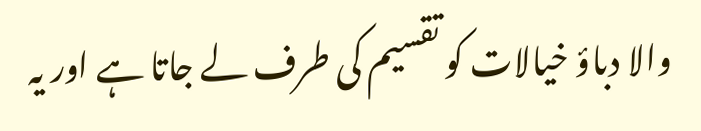والا دباؤ خیالات کو تقسیم کی طرف لے جاتا ہے اور یہ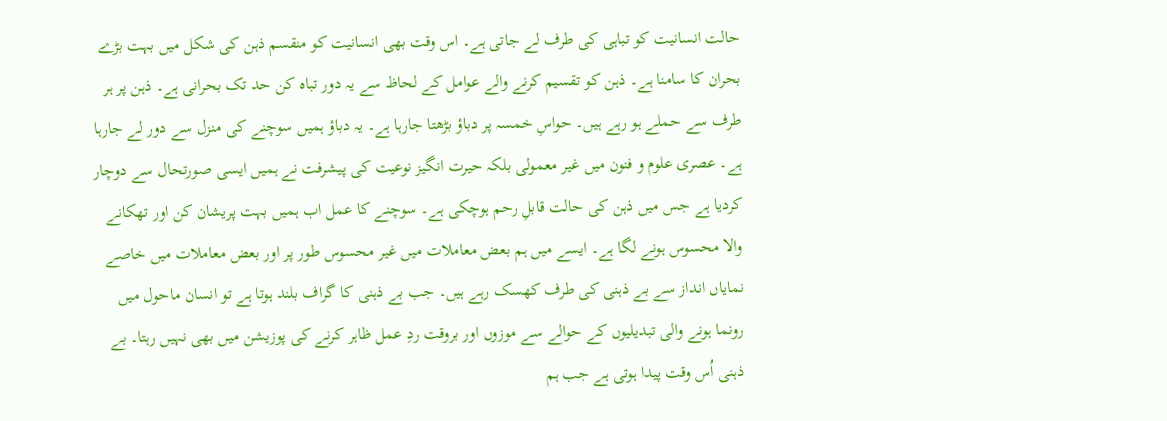حالت انسانیت کو تباہی کی طرف لے جاتی ہے۔ اس وقت بھی انسانیت کو منقسم ذہن کی شکل میں بہت بڑے بحران کا سامنا ہے۔ ذہن کو تقسیم کرنے والے عوامل کے لحاظ سے یہ دور تباہ کن حد تک بحرانی ہے۔ ذہن پر ہر طرف سے حملے ہو رہے ہیں۔ حواسِ خمسہ پر دباؤ بڑھتا جارہا ہے۔ یہ دباؤ ہمیں سوچنے کی منزل سے دور لے جارہا ہے۔ عصری علوم و فنون میں غیر معمولی بلکہ حیرت انگیز نوعیت کی پیشرفت نے ہمیں ایسی صورتحال سے دوچار کردیا ہے جس میں ذہن کی حالت قابلِ رحم ہوچکی ہے۔ سوچنے کا عمل اب ہمیں بہت پریشان کن اور تھکانے والا محسوس ہونے لگا ہے۔ ایسے میں ہم بعض معاملات میں غیر محسوس طور پر اور بعض معاملات میں خاصے نمایاں انداز سے بے ذہنی کی طرف کھسک رہے ہیں۔ جب بے ذہنی کا گراف بلند ہوتا ہے تو انسان ماحول میں رونما ہونے والی تبدیلیوں کے حوالے سے موزوں اور بروقت ردِ عمل ظاہر کرنے کی پوزیشن میں بھی نہیں رہتا۔ بے ذہنی اُس وقت پیدا ہوتی ہے جب ہم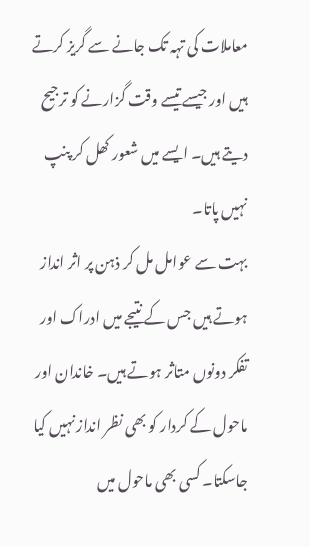معاملات کی تہہ تک جانے سے گریز کرتے ہیں اور جیسے تیسے وقت گزارنے کو ترجیح دیتے ہیں۔ ایسے میں شعور کھل کر پنپ نہیں پاتا۔
بہت سے عوامل مل کر ذہن پر اثر انداز ہوتے ہیں جس کے نتیجے میں ادراک اور تفکر دونوں متاثر ہوتے ہیں۔ خاندان اور ماحول کے کردار کو بھی نظر انداز نہیں کیا جاسکتا۔ کسی بھی ماحول میں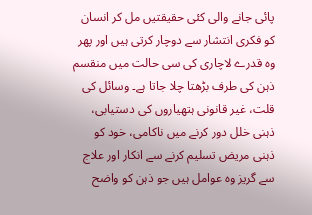پائی جانے والی کئی حقیقتیں مل کر انسان کو فکری انتشار سے دوچار کرتی ہیں اور پھر وہ قدرے لاچاری کی سی حالت میں منقسم ذہن کی طرف بڑھتا چلا جاتا ہے۔ وسائل کی قلت، غیر قانونی ہتھیاروں کی دستیابی، ذہنی خلل دور کرنے میں ناکامی، خود کو ذہنی مریض تسلیم کرنے سے انکار اور علاج سے گریز وہ عوامل ہیں جو ذہن کو واضح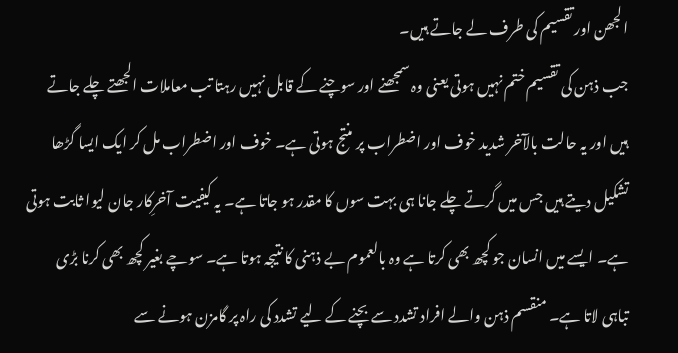الجھن اور تقسیم کی طرف لے جاتے ہیں۔
جب ذہن کی تقسیم ختم نہیں ہوتی یعنی وہ سمجھنے اور سوچنے کے قابل نہیں رہتا تب معاملات الجھتے چلے جاتے ہیں اور یہ حالت بالآخر شدید خوف اور اضطراب پر منتج ہوتی ہے۔ خوف اور اضطراب مل کر ایک ایسا گڑھا تشکیل دیتے ہیں جس میں گرتے چلے جانا ہی بہت سوں کا مقدر ہو جاتا ہے۔ یہ کیفیت آخرِکار جان لیوا ثابت ہوتی ہے۔ ایسے میں انسان جو کچھ بھی کرتا ہے وہ بالعموم بے ذہنی کا نتیجہ ہوتا ہے۔ سوچے بغیر کچھ بھی کرنا بڑی تباہی لاتا ہے۔ منقسم ذہن والے افراد تشدد سے بچنے کے لیے تشدد کی راہ پر گامزن ہونے سے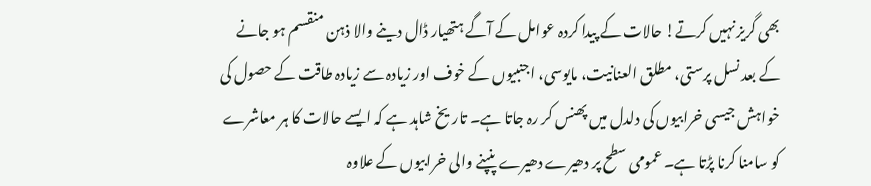بھی گریز نہیں کرتے! حالات کے پیدا کردہ عوامل کے آگے ہتھیار ڈال دینے والا ذہن منقسم ہو جانے کے بعد نسل پرستی، مطلق العنانیت، مایوسی، اجنبیوں کے خوف اور زیادہ سے زیادہ طاقت کے حصول کی خواہش جیسی خرابیوں کی دلدل میں پھنس کر رہ جاتا ہے۔ تاریخ شاہد ہے کہ ایسے حالات کا ہر معاشرے کو سامنا کرنا پڑتا ہے۔ عمومی سطح پر دھیرے دھیرے پنپنے والی خرابیوں کے علاوہ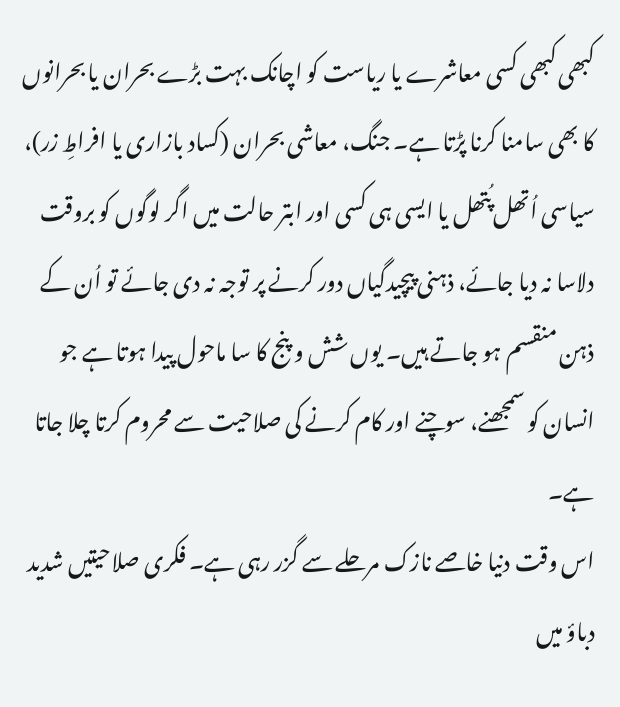کبھی کبھی کسی معاشرے یا ریاست کو اچانک بہت بڑے بحران یا بحرانوں کا بھی سامنا کرنا پڑتا ہے۔ جنگ، معاشی بحران (کساد بازاری یا افراطِ زر)، سیاسی اُتھل پُتھل یا ایسی ہی کسی اور ابتر حالت میں اگر لوگوں کو بروقت دلاسا نہ دیا جائے، ذہنی پیچیدگیاں دور کرنے پر توجہ نہ دی جائے تو اُن کے ذہن منقسم ہو جاتے ہیں۔ یوں شش و پنج کا سا ماحول پیدا ہوتا ہے جو انسان کو سمجھنے، سوچنے اور کام کرنے کی صلاحیت سے محروم کرتا چلا جاتا ہے۔
اس وقت دنیا خاصے نازک مرحلے سے گزر رہی ہے۔ فکری صلاحیتیں شدید دباؤ میں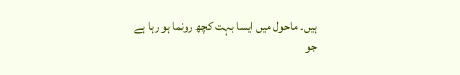ہیں۔ ماحول میں ایسا بہت کچھ رونما ہو رہا ہے جو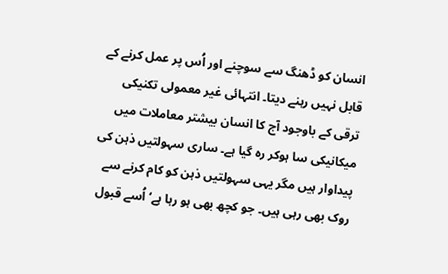انسان کو ڈھنگ سے سوچنے اور اُس پر عمل کرنے کے قابل نہیں رہنے دیتا۔ انتہائی غیر معمولی تکنیکی ترقی کے باوجود آج کا انسان بیشتر معاملات میں میکانیکی سا ہوکر رہ گیا ہے۔ ساری سہولتیں ذہن کی پیداوار ہیں مگر یہی سہولتیں ذہن کو کام کرنے سے روک بھی رہی ہیں۔ جو کچھ بھی ہو رہا ہے‘ اُسے قبول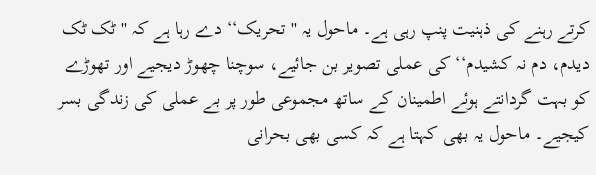کرتے رہنے کی ذہنیت پنپ رہی ہے۔ ماحول یہ ''تحریک‘‘ دے رہا ہے کہ ''ٹک ٹک دیدم، دم نہ کشیدم‘‘ کی عملی تصویر بن جائیے، سوچنا چھوڑ دیجیے اور تھوڑے کو بہت گردانتے ہوئے اطمینان کے ساتھ مجموعی طور پر بے عملی کی زندگی بسر کیجیے۔ ماحول یہ بھی کہتا ہے کہ کسی بھی بحرانی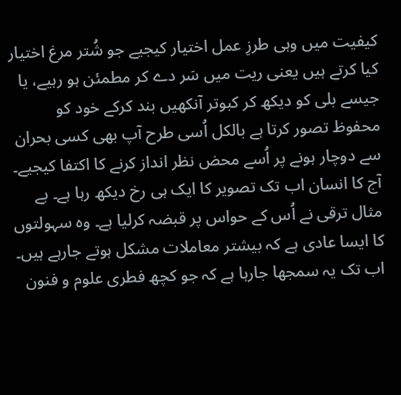کیفیت میں وہی طرزِ عمل اختیار کیجیے جو شُتر مرغ اختیار کیا کرتے ہیں یعنی ریت میں سَر دے کر مطمئن ہو رہیے، یا جیسے بلی کو دیکھ کر کبوتر آنکھیں بند کرکے خود کو محفوظ تصور کرتا ہے بالکل اُسی طرح آپ بھی کسی بحران سے دوچار ہونے پر اُسے محض نظر انداز کرنے کا اکتفا کیجیے۔
آج کا انسان اب تک تصویر کا ایک ہی رخ دیکھ رہا ہے۔ بے مثال ترقی نے اُس کے حواس پر قبضہ کرلیا ہے۔ وہ سہولتوں کا ایسا عادی ہے کہ بیشتر معاملات مشکل ہوتے جارہے ہیں۔ اب تک یہ سمجھا جارہا ہے کہ جو کچھ فطری علوم و فنون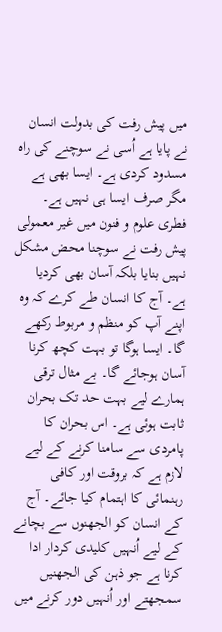میں پیش رفت کی بدولت انسان نے پایا ہے اُسی نے سوچنے کی راہ مسدود کردی ہے۔ ایسا بھی ہے مگر صرف ایسا ہی نہیں ہے۔ فطری علوم و فنون میں غیر معمولی پیش رفت نے سوچنا محض مشکل نہیں بنایا بلکہ آسان بھی کردیا ہے۔ آج کا انسان طے کرے کہ وہ اپنے آپ کو منظم و مربوط رکھے گا۔ ایسا ہوگا تو بہت کچھ کرنا آسان ہوجائے گا۔ بے مثال ترقی ہمارے لیے بہت حد تک بحران ثابت ہوئی ہے۔ اس بحران کا پامردی سے سامنا کرنے کے لیے لازم ہے کہ بروقت اور کافی رہنمائی کا اہتمام کیا جائے۔ آج کے انسان کو الجھنوں سے بچانے کے لیے اُنہیں کلیدی کردار ادا کرنا ہے جو ذہن کی الجھنیں سمجھتے اور اُنہیں دور کرنے میں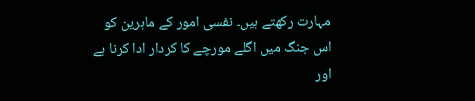مہارت رکھتے ہیں۔ نفسی امور کے ماہرین کو اس جنگ میں اگلے مورچے کا کردار ادا کرنا ہے اور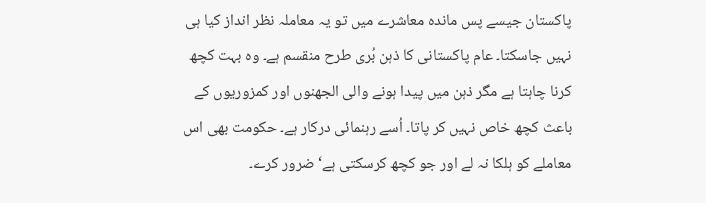پاکستان جیسے پس ماندہ معاشرے میں تو یہ معاملہ نظر انداز کیا ہی نہیں جاسکتا۔ عام پاکستانی کا ذہن بُری طرح منقسم ہے۔ وہ بہت کچھ کرنا چاہتا ہے مگر ذہن میں پیدا ہونے والی الجھنوں اور کمزوریوں کے باعث کچھ خاص نہیں کر پاتا۔ اُسے رہنمائی درکار ہے۔ حکومت بھی اس معاملے کو ہلکا نہ لے اور جو کچھ کرسکتی ہے‘ ضرور کرے۔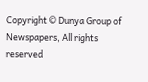Copyright © Dunya Group of Newspapers, All rights reserved